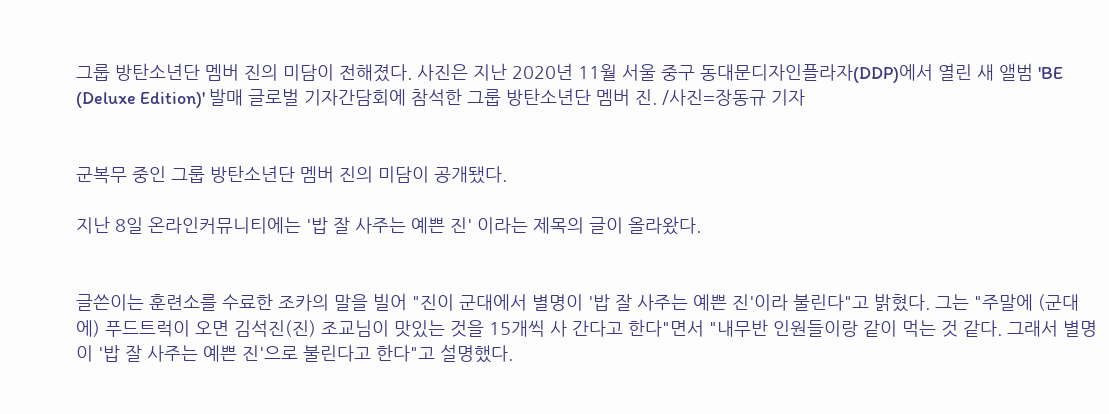그룹 방탄소년단 멤버 진의 미담이 전해졌다. 사진은 지난 2020년 11월 서울 중구 동대문디자인플라자(DDP)에서 열린 새 앨범 'BE (Deluxe Edition)' 발매 글로벌 기자간담회에 참석한 그룹 방탄소년단 멤버 진. /사진=장동규 기자


군복무 중인 그룹 방탄소년단 멤버 진의 미담이 공개됐다.

지난 8일 온라인커뮤니티에는 '밥 잘 사주는 예쁜 진' 이라는 제목의 글이 올라왔다.


글쓴이는 훈련소를 수료한 조카의 말을 빌어 "진이 군대에서 별명이 '밥 잘 사주는 예쁜 진'이라 불린다"고 밝혔다. 그는 "주말에 (군대에) 푸드트럭이 오면 김석진(진) 조교님이 맛있는 것을 15개씩 사 간다고 한다"면서 "내무반 인원들이랑 같이 먹는 것 같다. 그래서 별명이 '밥 잘 사주는 예쁜 진'으로 불린다고 한다"고 설명했다.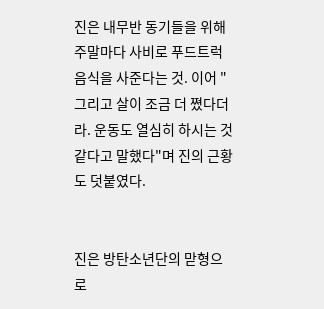진은 내무반 동기들을 위해 주말마다 사비로 푸드트럭 음식을 사준다는 것. 이어 "그리고 살이 조금 더 쪘다더라. 운동도 열심히 하시는 것 같다고 말했다"며 진의 근황도 덧붙였다.


진은 방탄소년단의 맏형으로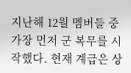지난해 12월 멤버들 중 가장 먼저 군 복무를 시작했다. 현재 계급은 상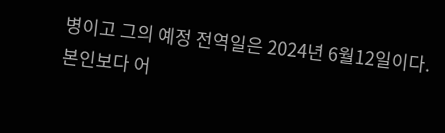병이고 그의 예정 전역일은 2024년 6월12일이다. 본인보다 어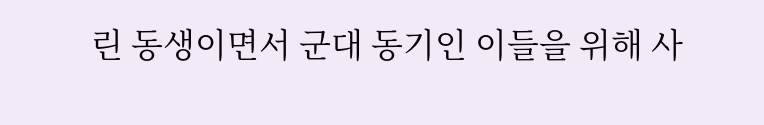린 동생이면서 군대 동기인 이들을 위해 사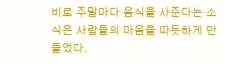비로 주말마다 음식을 사준다는 소식은 사람들의 마음을 따듯하게 만들었다.